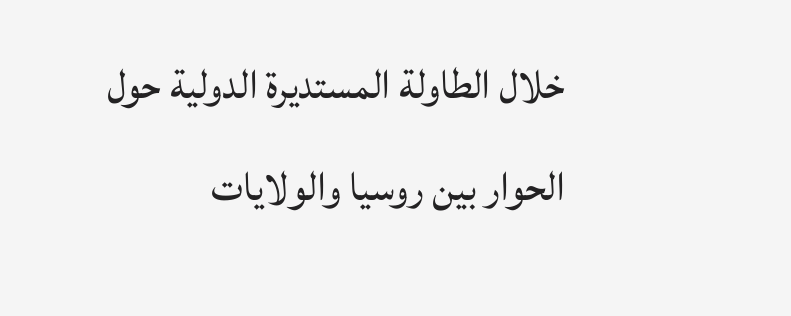خلال الطاولة المستديرة الدولية حول الحوار بين روسيا والولايات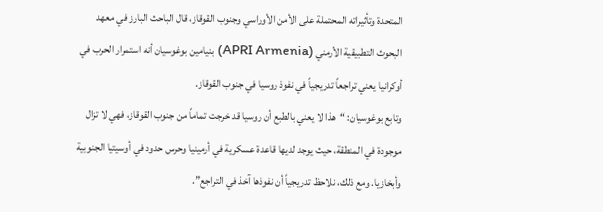المتحدة وتأثيراته المحتملة على الأمن الأوراسي وجنوب القوقاز، قال الباحث البارز في معهد البحوث التطبيقية الأرمني (APRI Armenia) بنيامين بوغوسيان أنه استمرار الحرب في أوكرانيا يعني تراجعاً تدريجياً في نفوذ روسيا في جنوب القوقاز.
وتابع بوغوسيان: “هذا لا يعني بالطبع أن روسيا قد خرجت تماماً من جنوب القوقاز، فهي لا تزال موجودة في المنطقة، حيث يوجد لديها قاعدة عسكرية في أرمينيا وحرس حدود في أوسيتيا الجنوبية وأبخازيا. ومع ذلك، نلاحظ تدريجياً أن نفوذها آخذ في التراجع”.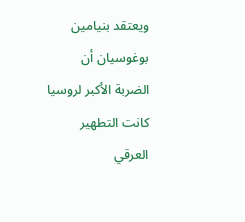ويعتقد بنيامين بوغوسيان أن الضربة الأكبر لروسيا كانت التطهير العرقي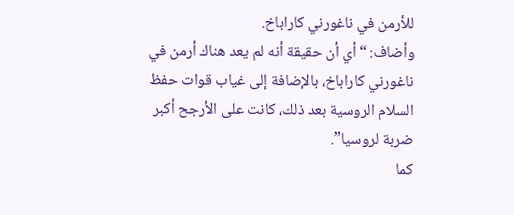للأرمن في ناغورني كاراباخ.
وأضاف: “أي أن حقيقة أنه لم يعد هناك أرمن في ناغورني كاراباخ، بالإضافة إلى غياب قوات حفظ السلام الروسية بعد ذلك، كانت على الأرجح أكبر ضربة لروسيا”.
كما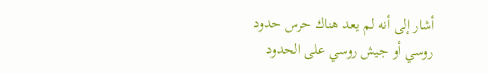أشار إلى أنه لم يعد هناك حرس حدود روسي أو جيش روسي على الحدود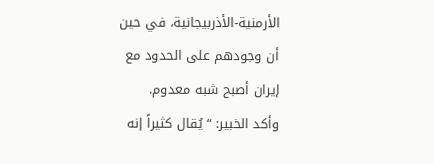الأرمنية-الأذربيجانية، في حين أن وجودهم على الحدود مع إيران أصبح شبه معدوم.
وأكد الخبير: “يُقال كثيراً إنه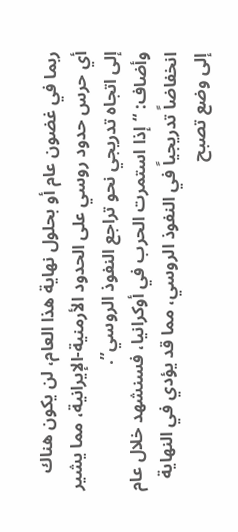ربما في غضون عام أو بحلول نهاية هذا العام، لن يكون هناك أي حرس حدود روسي على الحدود الأرمنية-الإيرانية، مما يشير إلى اتجاه تدريجي نحو تراجع النفوذ الروسي”.
وأضاف: “إذا استمرت الحرب في أوكرانيا، فسنشهد خلال عام انخفاضاً تدريجياً في النفوذ الروسي، مما قد يؤدي في النهاية إلى وضع تصبح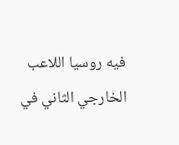فيه روسيا اللاعب الخارجي الثاني في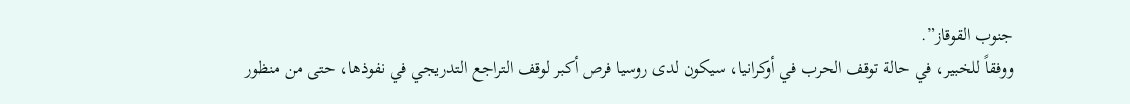جنوب القوقاز”.
ووفقاً للخبير، في حالة توقف الحرب في أوكرانيا، سيكون لدى روسيا فرص أكبر لوقف التراجع التدريجي في نفوذها، حتى من منظور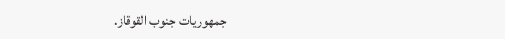جمهوريات جنوب القوقاز.